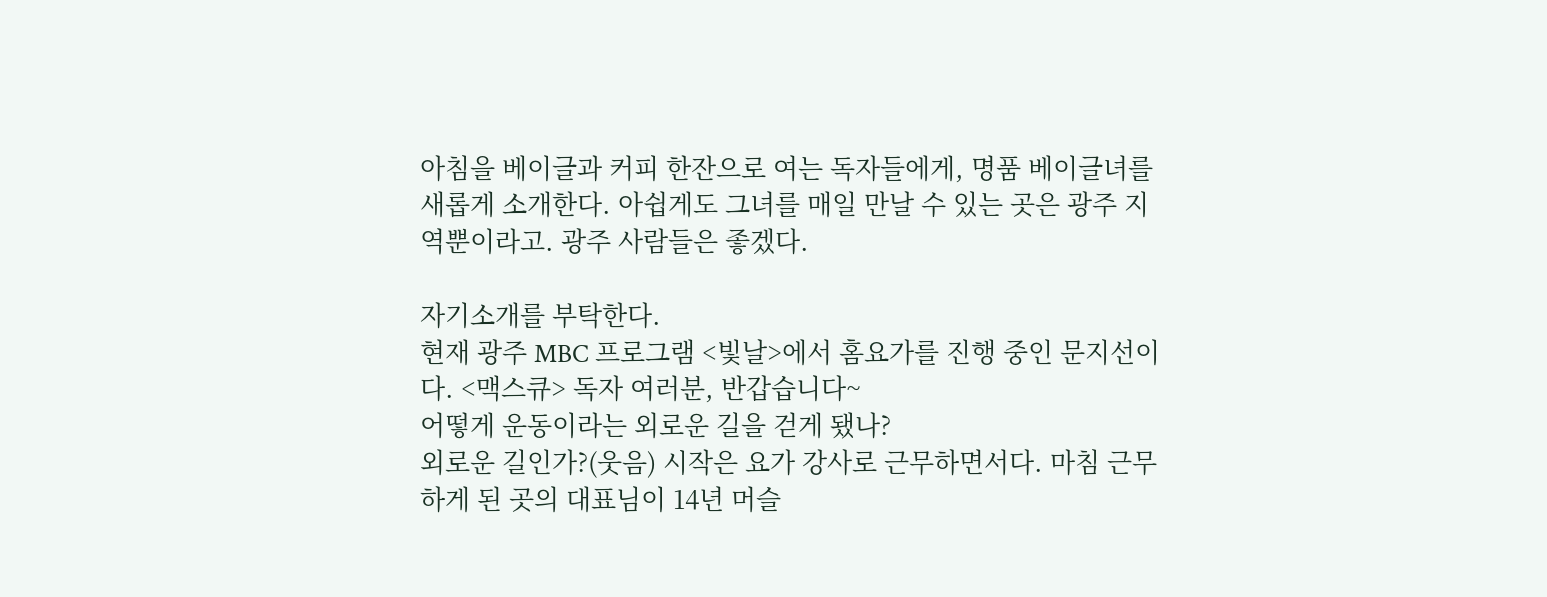아침을 베이글과 커피 한잔으로 여는 독자들에게, 명품 베이글녀를 새롭게 소개한다. 아쉽게도 그녀를 매일 만날 수 있는 곳은 광주 지역뿐이라고. 광주 사람들은 좋겠다.

자기소개를 부탁한다.
현재 광주 MBC 프로그램 <빛날>에서 홈요가를 진행 중인 문지선이다. <맥스큐> 독자 여러분, 반갑습니다~
어떻게 운동이라는 외로운 길을 걷게 됐나?
외로운 길인가?(웃음) 시작은 요가 강사로 근무하면서다. 마침 근무하게 된 곳의 대표님이 14년 머슬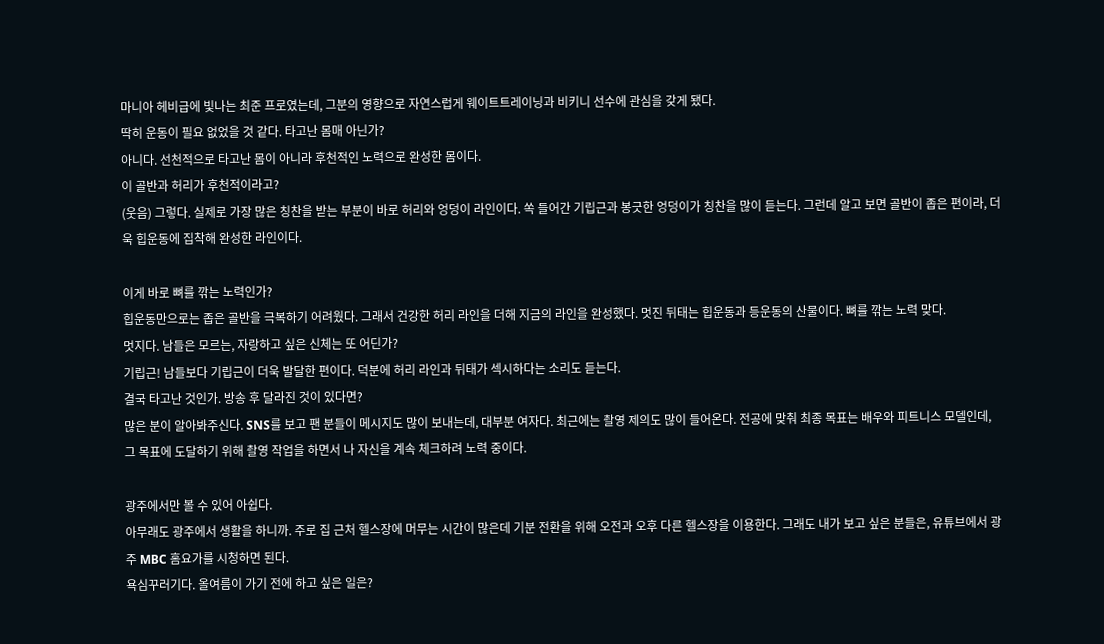마니아 헤비급에 빛나는 최준 프로였는데, 그분의 영향으로 자연스럽게 웨이트트레이닝과 비키니 선수에 관심을 갖게 됐다.
딱히 운동이 필요 없었을 것 같다. 타고난 몸매 아닌가?
아니다. 선천적으로 타고난 몸이 아니라 후천적인 노력으로 완성한 몸이다.
이 골반과 허리가 후천적이라고?
(웃음) 그렇다. 실제로 가장 많은 칭찬을 받는 부분이 바로 허리와 엉덩이 라인이다. 쏙 들어간 기립근과 봉긋한 엉덩이가 칭찬을 많이 듣는다. 그런데 알고 보면 골반이 좁은 편이라, 더욱 힙운동에 집착해 완성한 라인이다.

이게 바로 뼈를 깎는 노력인가?
힙운동만으로는 좁은 골반을 극복하기 어려웠다. 그래서 건강한 허리 라인을 더해 지금의 라인을 완성했다. 멋진 뒤태는 힙운동과 등운동의 산물이다. 뼈를 깎는 노력 맞다.
멋지다. 남들은 모르는, 자랑하고 싶은 신체는 또 어딘가?
기립근! 남들보다 기립근이 더욱 발달한 편이다. 덕분에 허리 라인과 뒤태가 섹시하다는 소리도 듣는다.
결국 타고난 것인가. 방송 후 달라진 것이 있다면?
많은 분이 알아봐주신다. SNS를 보고 팬 분들이 메시지도 많이 보내는데, 대부분 여자다. 최근에는 촬영 제의도 많이 들어온다. 전공에 맞춰 최종 목표는 배우와 피트니스 모델인데, 그 목표에 도달하기 위해 촬영 작업을 하면서 나 자신을 계속 체크하려 노력 중이다.

광주에서만 볼 수 있어 아쉽다.
아무래도 광주에서 생활을 하니까. 주로 집 근처 헬스장에 머무는 시간이 많은데 기분 전환을 위해 오전과 오후 다른 헬스장을 이용한다. 그래도 내가 보고 싶은 분들은, 유튜브에서 광주 MBC 홈요가를 시청하면 된다.
욕심꾸러기다. 올여름이 가기 전에 하고 싶은 일은?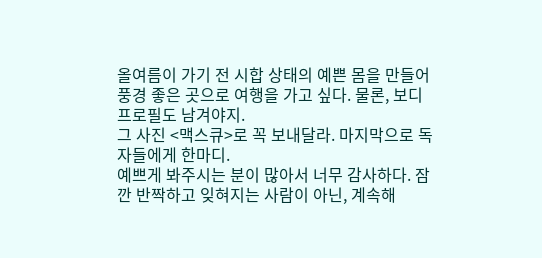올여름이 가기 전 시합 상태의 예쁜 몸을 만들어 풍경 좋은 곳으로 여행을 가고 싶다. 물론, 보디 프로필도 남겨야지.
그 사진 <맥스큐>로 꼭 보내달라. 마지막으로 독자들에게 한마디.
예쁘게 봐주시는 분이 많아서 너무 감사하다. 잠깐 반짝하고 잊혀지는 사람이 아닌, 계속해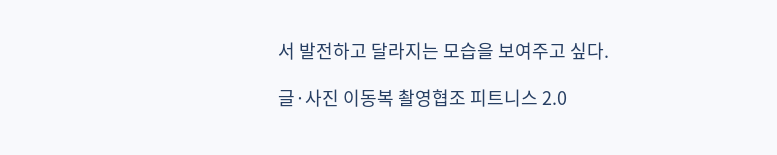서 발전하고 달라지는 모습을 보여주고 싶다.

글·사진 이동복 촬영협조 피트니스 2.0